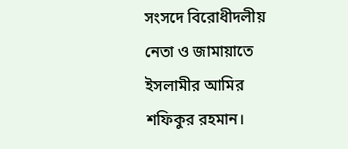সংসদে বিরোধীদলীয় নেতা ও জামায়াতে ইসলামীর আমির শফিকুর রহমান।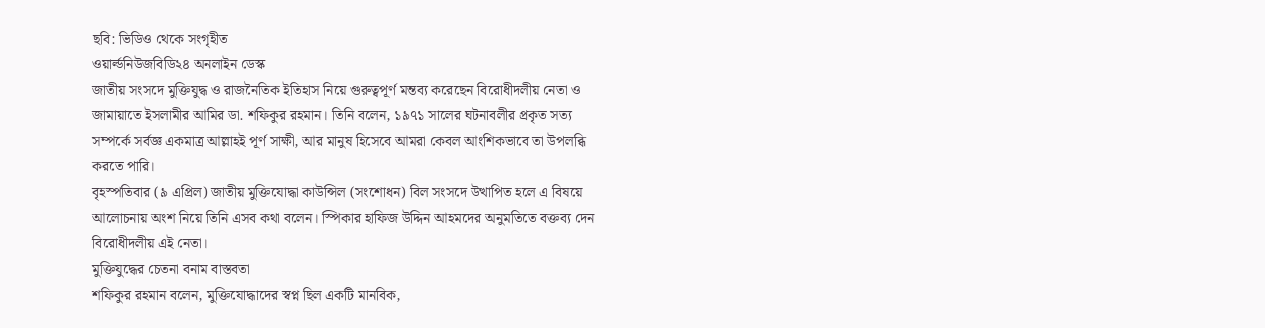ছবি: ভিডিও থেকে সংগৃহীত
ওয়ার্ল্ডনিউজবিডি২৪ অনলাইন ডেস্ক
জাতীয় সংসদে মুক্তিযুদ্ধ ও রাজনৈতিক ইতিহাস নিয়ে গুরুত্বপূর্ণ মন্তব্য করেছেন বিরোধীদলীয় নেতা ও জামায়াতে ইসলামীর আমির ডা. শফিকুর রহমান। তিনি বলেন, ১৯৭১ সালের ঘটনাবলীর প্রকৃত সত্য সম্পর্কে সর্বজ্ঞ একমাত্র আল্লাহই পূর্ণ সাক্ষী, আর মানুষ হিসেবে আমরা কেবল আংশিকভাবে তা উপলব্ধি করতে পারি।
বৃহস্পতিবার (৯ এপ্রিল) জাতীয় মুক্তিযোদ্ধা কাউন্সিল (সংশোধন) বিল সংসদে উত্থাপিত হলে এ বিষয়ে আলোচনায় অংশ নিয়ে তিনি এসব কথা বলেন। স্পিকার হাফিজ উদ্দিন আহমদের অনুমতিতে বক্তব্য দেন বিরোধীদলীয় এই নেতা।
মুক্তিযুদ্ধের চেতনা বনাম বাস্তবতা
শফিকুর রহমান বলেন, মুক্তিযোদ্ধাদের স্বপ্ন ছিল একটি মানবিক,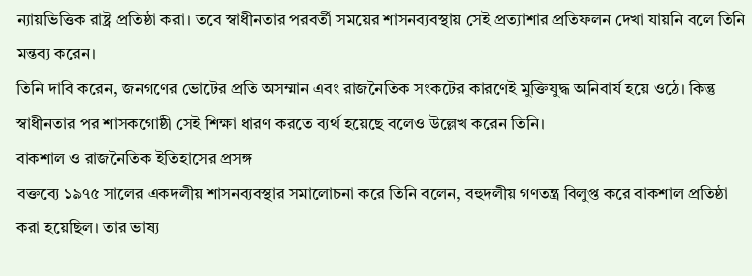ন্যায়ভিত্তিক রাষ্ট্র প্রতিষ্ঠা করা। তবে স্বাধীনতার পরবর্তী সময়ের শাসনব্যবস্থায় সেই প্রত্যাশার প্রতিফলন দেখা যায়নি বলে তিনি মন্তব্য করেন।
তিনি দাবি করেন, জনগণের ভোটের প্রতি অসম্মান এবং রাজনৈতিক সংকটের কারণেই মুক্তিযুদ্ধ অনিবার্য হয়ে ওঠে। কিন্তু স্বাধীনতার পর শাসকগোষ্ঠী সেই শিক্ষা ধারণ করতে ব্যর্থ হয়েছে বলেও উল্লেখ করেন তিনি।
বাকশাল ও রাজনৈতিক ইতিহাসের প্রসঙ্গ
বক্তব্যে ১৯৭৫ সালের একদলীয় শাসনব্যবস্থার সমালোচনা করে তিনি বলেন, বহুদলীয় গণতন্ত্র বিলুপ্ত করে বাকশাল প্রতিষ্ঠা করা হয়েছিল। তার ভাষ্য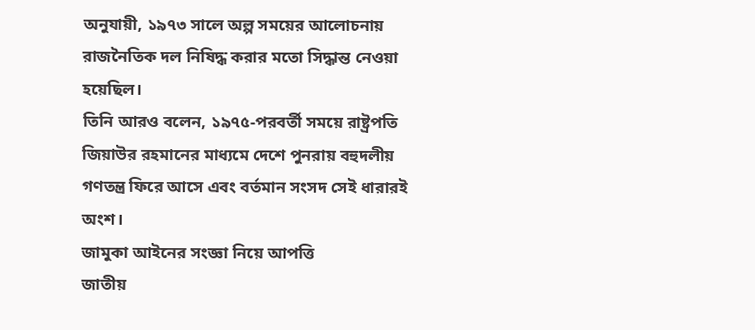অনুযায়ী, ১৯৭৩ সালে অল্প সময়ের আলোচনায় রাজনৈতিক দল নিষিদ্ধ করার মতো সিদ্ধান্ত নেওয়া হয়েছিল।
তিনি আরও বলেন, ১৯৭৫-পরবর্তী সময়ে রাষ্ট্রপতি জিয়াউর রহমানের মাধ্যমে দেশে পুনরায় বহুদলীয় গণতন্ত্র ফিরে আসে এবং বর্তমান সংসদ সেই ধারারই অংশ।
জামুকা আইনের সংজ্ঞা নিয়ে আপত্তি
জাতীয়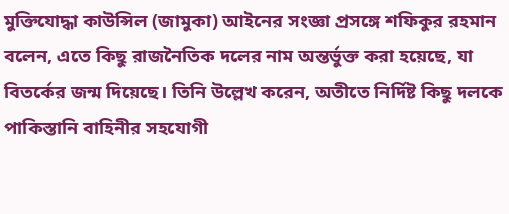মুক্তিযোদ্ধা কাউন্সিল (জামুকা) আইনের সংজ্ঞা প্রসঙ্গে শফিকুর রহমান বলেন, এতে কিছু রাজনৈতিক দলের নাম অন্তর্ভুক্ত করা হয়েছে, যা বিতর্কের জন্ম দিয়েছে। তিনি উল্লেখ করেন, অতীতে নির্দিষ্ট কিছু দলকে পাকিস্তানি বাহিনীর সহযোগী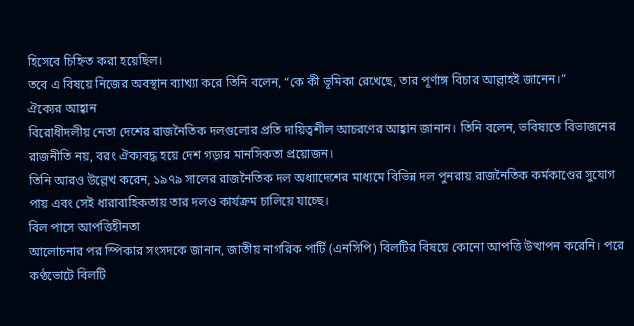হিসেবে চিহ্নিত করা হয়েছিল।
তবে এ বিষয়ে নিজের অবস্থান ব্যাখ্যা করে তিনি বলেন, “কে কী ভূমিকা রেখেছে, তার পূর্ণাঙ্গ বিচার আল্লাহই জানেন।”
ঐক্যের আহ্বান
বিরোধীদলীয় নেতা দেশের রাজনৈতিক দলগুলোর প্রতি দায়িত্বশীল আচরণের আহ্বান জানান। তিনি বলেন, ভবিষ্যতে বিভাজনের রাজনীতি নয়, বরং ঐক্যবদ্ধ হয়ে দেশ গড়ার মানসিকতা প্রয়োজন।
তিনি আরও উল্লেখ করেন, ১৯৭৯ সালের রাজনৈতিক দল অধ্যাদেশের মাধ্যমে বিভিন্ন দল পুনরায় রাজনৈতিক কর্মকাণ্ডের সুযোগ পায় এবং সেই ধারাবাহিকতায় তার দলও কার্যক্রম চালিয়ে যাচ্ছে।
বিল পাসে আপত্তিহীনতা
আলোচনার পর স্পিকার সংসদকে জানান, জাতীয় নাগরিক পার্টি (এনসিপি) বিলটির বিষয়ে কোনো আপত্তি উত্থাপন করেনি। পরে কণ্ঠভোটে বিলটি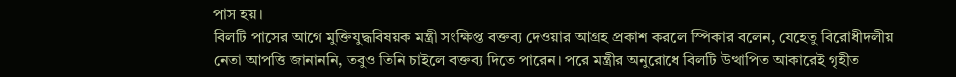পাস হয়।
বিলটি পাসের আগে মুক্তিযুদ্ধবিষয়ক মন্ত্রী সংক্ষিপ্ত বক্তব্য দেওয়ার আগ্রহ প্রকাশ করলে স্পিকার বলেন, যেহেতু বিরোধীদলীয় নেতা আপত্তি জানাননি, তবুও তিনি চাইলে বক্তব্য দিতে পারেন। পরে মন্ত্রীর অনুরোধে বিলটি উত্থাপিত আকারেই গৃহীত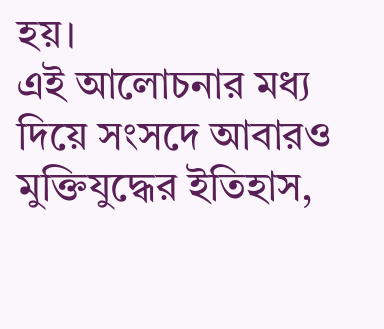হয়।
এই আলোচনার মধ্য দিয়ে সংসদে আবারও মুক্তিযুদ্ধের ইতিহাস,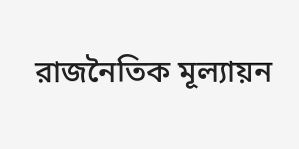রাজনৈতিক মূল্যায়ন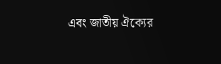এবং জাতীয় ঐক্যের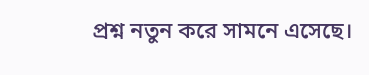প্রশ্ন নতুন করে সামনে এসেছে।